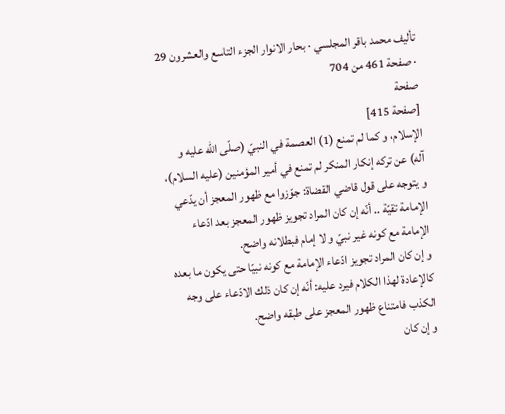تأليف محمد باقر المجلسي · بحار الانوار الجزء التاسع والعشرون 29 · صفحة 461 من 704
صفحة
[صفحة 415]
الإسلام، و كما لم تمنع (1) العصمة في النبيّ (صلّى اللّه عليه و آله) عن تركه إنكار المنكر لم تمنع في أمير المؤمنين (عليه السلام)، و يتوجه على قول قاضي القضاة: جوّزوا مع ظهور المعجز أن يدّعي الإمامة تقيّة .. أنّه إن كان المراد تجويز ظهور المعجز بعد ادّعاء الإمامة مع كونه غير نبيّ و لا إمام فبطلانه واضح.
و إن كان المراد تجويز ادّعاء الإمامة مع كونه نبيّا حتى يكون ما بعده كالإعادة لهذا الكلام فيرد عليه: أنّه إن كان ذلك الادّعاء على وجه الكذب فامتناع ظهور المعجز على طبقه واضح.
و إن كان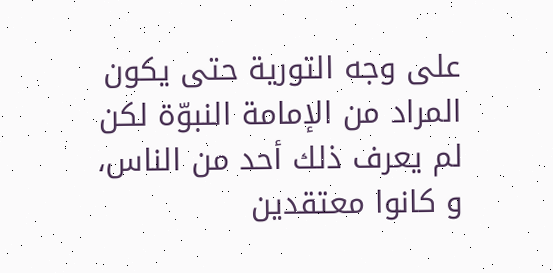على وجه التورية حتى يكون المراد من الإمامة النبوّة لكن لم يعرف ذلك أحد من الناس، و كانوا معتقدين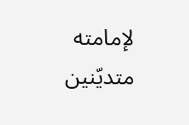لإمامته متديّنين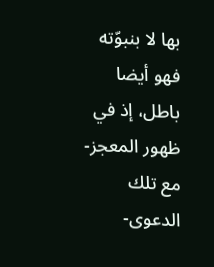بها لا بنبوّته فهو أيضا باطل، إذ في ظهور المعجز- مع تلك الدعوى-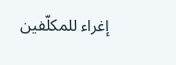إغراء للمكلّفين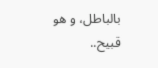بالباطل، و هو قبيح..